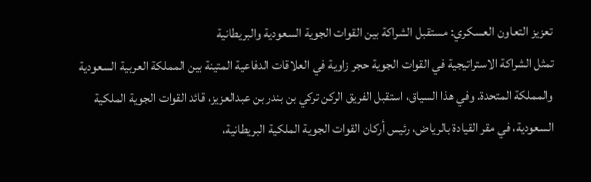تعزيز التعاون العسكري: مستقبل الشراكة بين القوات الجوية السعودية والبريطانية
تمثل الشراكة الاستراتيجية في القوات الجوية حجر زاوية في العلاقات الدفاعية المتينة بين المملكة العربية السعودية والمملكة المتحدة. وفي هذا السياق، استقبل الفريق الركن تركي بن بندر بن عبدالعزيز، قائد القوات الجوية الملكية السعودية، في مقر القيادة بالرياض، رئيس أركان القوات الجوية الملكية البريطانية،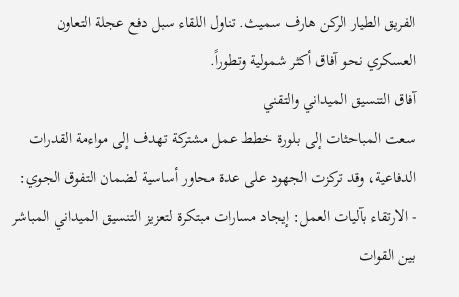الفريق الطيار الركن هارف سميث. تناول اللقاء سبل دفع عجلة التعاون العسكري نحو آفاق أكثر شمولية وتطوراً.
آفاق التنسيق الميداني والتقني
سعت المباحثات إلى بلورة خطط عمل مشتركة تهدف إلى مواءمة القدرات الدفاعية، وقد تركزت الجهود على عدة محاور أساسية لضمان التفوق الجوي:
- الارتقاء بآليات العمل: إيجاد مسارات مبتكرة لتعزيز التنسيق الميداني المباشر بين القوات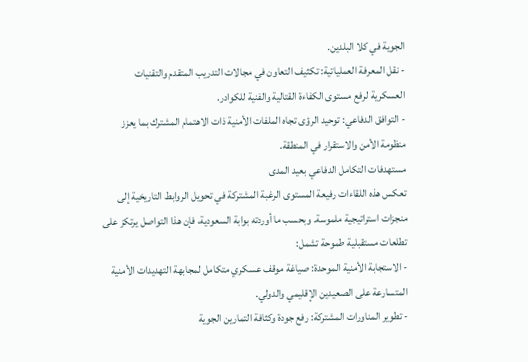الجوية في كلا البلدين.
- نقل المعرفة العملياتية: تكثيف التعاون في مجالات التدريب المتقدم والتقنيات العسكرية لرفع مستوى الكفاءة القتالية والفنية للكوادر.
- التوافق الدفاعي: توحيد الرؤى تجاه الملفات الأمنية ذات الاهتمام المشترك بما يعزز منظومة الأمن والاستقرار في المنطقة.
مستهدفات التكامل الدفاعي بعيد المدى
تعكس هذه اللقاءات رفيعة المستوى الرغبة المشتركة في تحويل الروابط التاريخية إلى منجزات استراتيجية ملموسة. وبحسب ما أوردته بوابة السعودية، فإن هذا التواصل يرتكز على تطلعات مستقبلية طموحة تشمل:
- الاستجابة الأمنية الموحدة: صياغة موقف عسكري متكامل لمجابهة التهديدات الأمنية المتسارعة على الصعيدين الإقليمي والدولي.
- تطوير المناورات المشتركة: رفع جودة وكثافة التمارين الجوية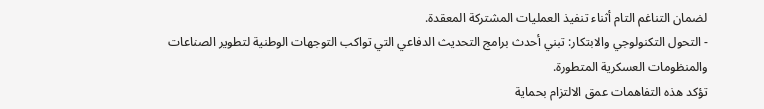لضمان التناغم التام أثناء تنفيذ العمليات المشتركة المعقدة.
- التحول التكنولوجي والابتكار: تبني أحدث برامج التحديث الدفاعي التي تواكب التوجهات الوطنية لتطوير الصناعات والمنظومات العسكرية المتطورة.
تؤكد هذه التفاهمات عمق الالتزام بحماية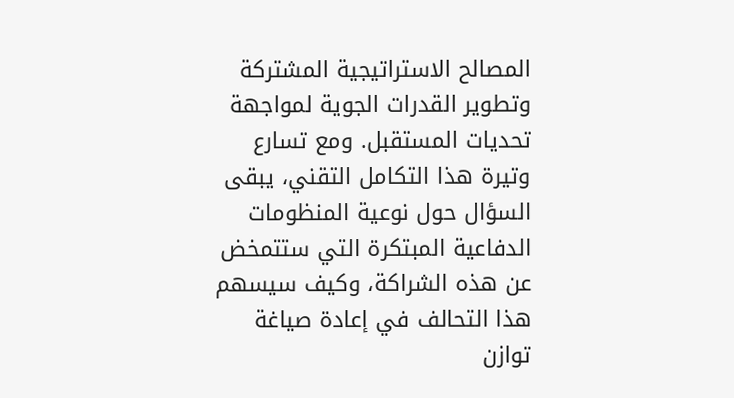المصالح الاستراتيجية المشتركة وتطوير القدرات الجوية لمواجهة تحديات المستقبل. ومع تسارع وتيرة هذا التكامل التقني، يبقى السؤال حول نوعية المنظومات الدفاعية المبتكرة التي ستتمخض عن هذه الشراكة، وكيف سيسهم هذا التحالف في إعادة صياغة توازن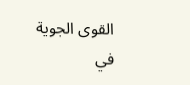القوى الجوية في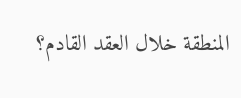المنطقة خلال العقد القادم؟